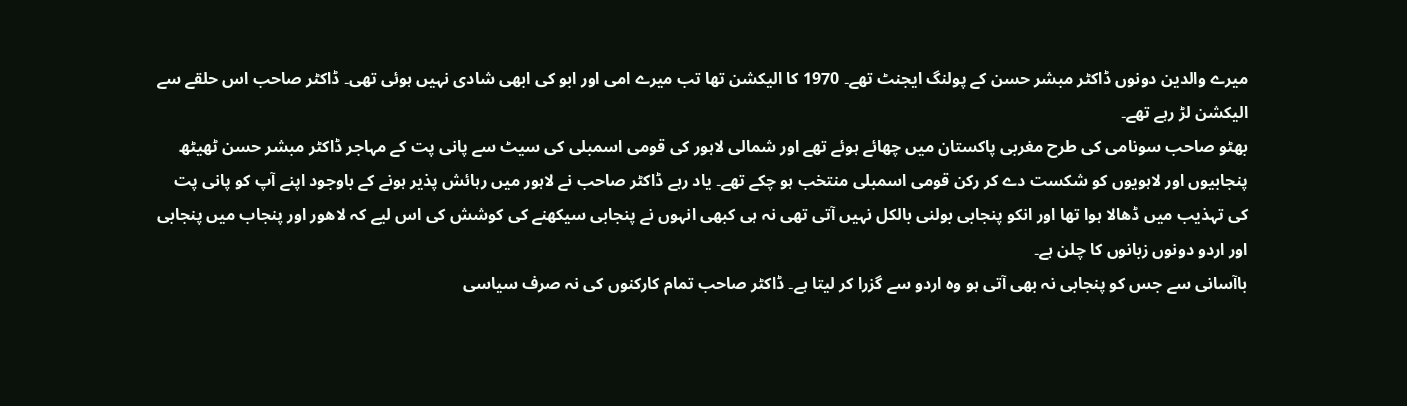میرے والدین دونوں ڈاکٹر مبشر حسن کے پولنگ ایجنٹ تھے۔ 1970 کا الیکشن تھا تب میرے امی اور ابو کی ابھی شادی نہیں ہوئی تھی۔ ڈاکٹر صاحب اس حلقے سے الیکشن لڑ رہے تھے۔
بھٹو صاحب سونامی کی طرح مغربی پاکستان میں چھائے ہوئے تھے اور شمالی لاہور کی قومی اسمبلی کی سیٹ سے پانی پت کے مہاجر ڈاکٹر مبشر حسن ٹھیٹھ پنجابیوں اور لاہویوں کو شکست دے کر رکن قومی اسمبلی منتخب ہو چکے تھے۔ یاد رہے ڈاکٹر صاحب نے لاہور میں رہائش پذیر ہونے کے باوجود اپنے آپ کو پانی پت کی تہذیب میں ڈھالا ہوا تھا اور انکو پنجابی بولنی بالکل نہیں آتی تھی نہ ہی کبھی انہوں نے پنجابی سیکھنے کی کوشش کی اس لیے کہ لاھور اور پنجاب میں پنجابی اور اردو دونوں زبانوں کا چلن ہے۔
باآسانی سے جس کو پنجابی نہ بھی آتی ہو وہ اردو سے گزرا کر لیتا ہے۔ ڈاکٹر صاحب تمام کارکنوں کی نہ صرف سیاسی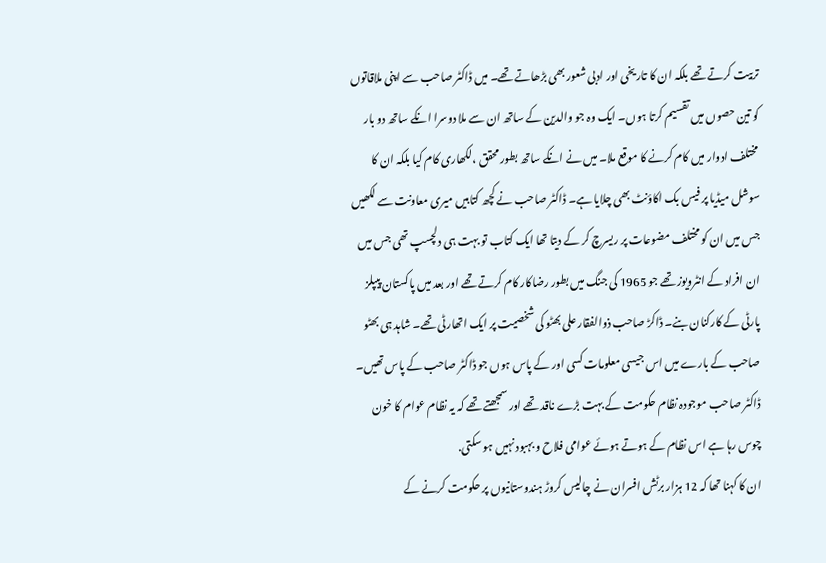تربیت کرتے تھے بلکہ ان کا تاریخی اور ادبی شعور بھی بڑھاتے تھے۔ میں ڈاکٹر صاحب سے اپنی ملاقاتوں کو تین حصوں میں تقسیم کرتا ہوں۔ ایک وہ جو والدین کے ساتھ ان سے ملا دوسرا انکے ساتھ دو بار مختلف ادوار میں کام کرنے کا موقع ملا۔ میں نے انکے ساتھ بطور محقق ،لکھاری کام کیا بلکہ ان کا سوشل میڈیا پر فیس بک اکاؤنٹ بھی چلایا ہے۔ ڈاکٹر صاحب نے کچھ کتابیں میری معاونت سے لکھیں جس میں ان کو مختلف مضوعات پر ریسرچ کر کے دیتا تھا ایک کتاب تو بہت ہی دلچسپ تھی جس میں ان افراد کے انٹرویوز تھے جو 1965 کی جنگ میں بطور رضاکار کام کرتے تھے اور بعد میں پاکستان پیپلز پارٹی کے کارکنان بنے۔ ڈاکڑ صاحب ذوالفقار علی بھٹو کی شخصیت پر ایک اتھارٹی تھے۔ شاہد ہی بھٹو صاحب کے بارے میں اس جیسی معلومات کسی اور کے پاس ہوں جو ڈاکٹر صاحب کے پاس تھیں۔ ڈاکٹر صاحب موجودہ نظام حکومت کے بہت بڑے ناقد تھے اور سمجھتے تھے کہ یہ نظام عوام کا خون چوس رہا ہے اس نظام کے ہوتے ہوئے عوامی فلاح و بہبود نہیں ہو سکتی.
ان کا کہنا تھا کہ 12 ہزار برٹش افسران نے چالیس کروڑ ہندوستانیوں پر حکومت کرنے کے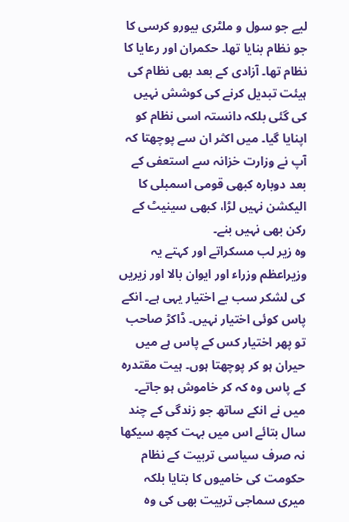لیے جو سول و ملٹری بیورو کرسی کا جو نظام بنایا تھا۔ حکمران اور رعایا کا نظام تھا۔ آزادی کے بعد بھی نظام کی ہیئت تبدیل کرنے کی کوشش نہیں کی گئی بلکہ دانستہ اسی نظام کو اپنایا گیا۔ میں اکثر ان سے پوچھتا کہ آپ نے وزارت خزانہ سے استعفی کے بعد دوبارہ کبھی قومی اسمبلی کا الیکشن نہیں لڑا، کبھی سینیٹ کے رکن بھی نہیں بنے۔
وہ زیر لب مسکراتے اور کہتے یہ وزیراعظم وزراء اور ایوان بالا اور زیریں کی لشکر سب بے اختیار یہی ہے۔ انکے پاس کوئی اختیار نہیں۔ ڈاکڑ صاحب تو پھر اختیار کس کے پاس ہے میں حیران ہو کر پوچھتا ہوں۔ ہیت مقتدرہ کے پاس وہ کہ کر خاموش ہو جاتے۔ میں نے انکے ساتھ جو زندگی کے چند سال بتائے اس میں بہت کچھ سیکھا نہ صرف سیاسی تربیت کے نظام حکومت کی خامیوں کا بتایا بلکہ میری سماجی تربیت بھی کی وہ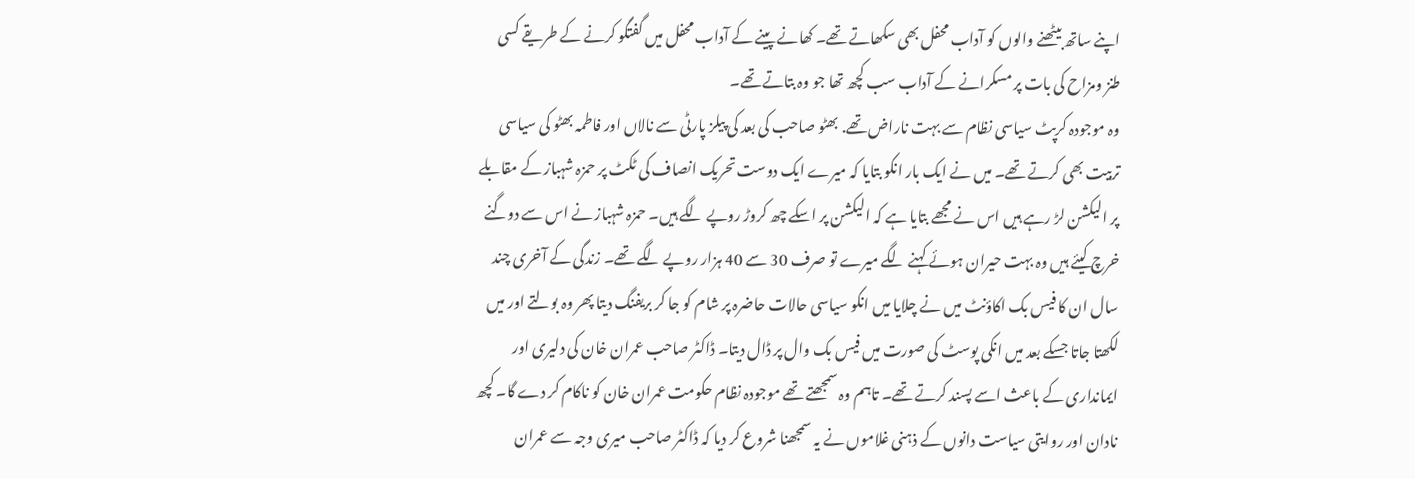اپنے ساتھ بیٹھنے والوں کو آداب محفل بھی سکھاتے تھے۔ کھانے پینے کے آداب محفل میں گفتگو کرنے کے طریقے کسی طنز ومزاح کی بات پر مسکرانے کے آداب سب کچھ تھا جو وہ بتاتے تھے۔
وہ موجودہ کرپٹ سیاسی نظام سے بہت ناراض تھے. بھٹو صاحب کی بعد کی پیلز پارٹی سے نالاں اور فاطمہ بھٹو کی سیاسی تربیت بھی کرتے تھے۔ میں نے ایک بار انکو بتایا کہ میرے ایک دوست تحریک انصاف کی ٹکٹ پر حمزہ شہباز کے مقابلے پر الیکشن لڑ رہے ہیں اس نے مجھے بتایا ہے کہ الیکشن پر اسکے چھ کروڑ روپے لگے ہیں۔ حمزہ شہباز نے اس سے دوگنے خرچ کیئے ہیں وہ بہت حیران ہوئے کہنے لگے میرے تو صرف 30 سے 40 ہزار روپے لگے تھے۔ زندگی کے آخری چند سال ان کا فیس بک اکاؤنٹ میں نے چلایا میں انکو سیاسی حالات حاضرہ پر شام کو جا کر بریفنگ دیتا پھر وہ بولتے اور میں لکھتا جاتا جسکے بعد میں انکی پوسٹ کی صورت میں فیس بک وال پر ڈال دیتا۔ ڈاکٹر صاحب عمران خان کی دلیری اور ایمانداری کے باعث اسے پسند کرتے تھے۔ تاہم وہ سمجھتے تھے موجودہ نظام حکومت عمران خان کو ناکام کر دے گا۔ کچھ نادان اور روایتی سیاست دانوں کے ذہنی غلاموں نے یہ سمجھنا شروع کر دیا کہ ڈاکٹر صاحب میری وجہ سے عمران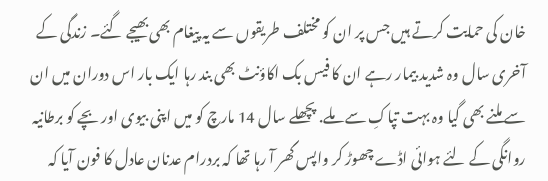خان کی حمایت کرتے ہیں جس پر ان کو مختلف طریقوں سے یہ پیغام بھی بھیجے گئے۔ زندگی کے آخری سال وہ شدید بیمار رہے ان کا فیس بک اکاؤنٹ بھی بند رہا ایک بار اس دوران میں ان سے ملنے بھی گیا وہ بہت تپاکِ سے ملے. پچھلے سال 14 مارچ کو میں اپنی بیوی اور بچے کو برطانیہ روانگی کے لئے ہوائی اڈے چھوڑ کر واپس گھر آ رہا تھا کہ بردرام عدنان عادل کا فون آیا کہ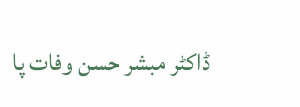ڈاکٹر مبشر حسن وفات پا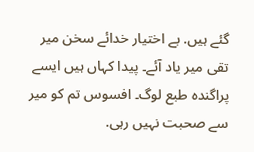گئے ہیں. بے اختیار خدائے سخن میر تقی میر یاد آئے۔ پیدا کہاں ہیں ایسے پراگندہ طبع لوگ۔ افسوس تم کو میر سے صحبت نہیں رہی.